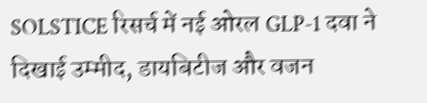SOLSTICE रिसर्च में नई ओरल GLP-1 दवा ने दिखाई उम्मीद, डायबिटीज और वजन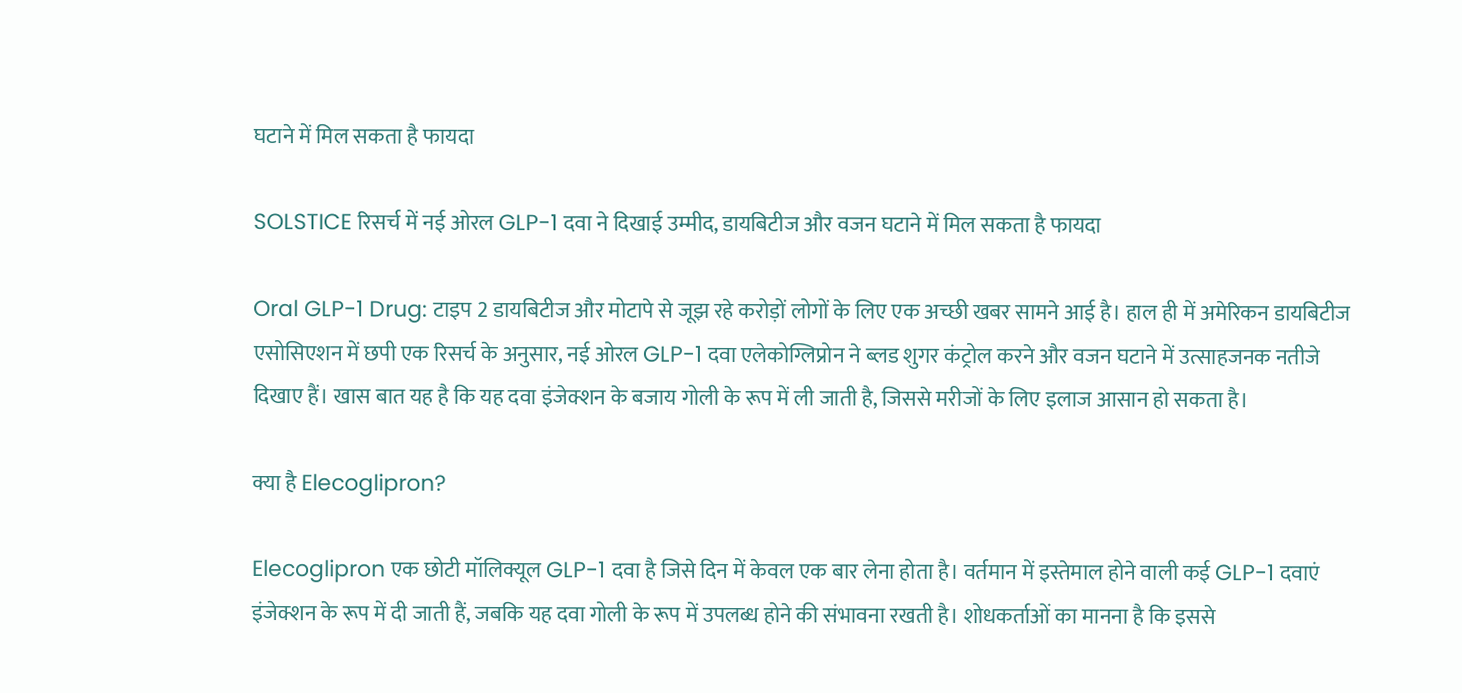घटाने में मिल सकता है फायदा

SOLSTICE रिसर्च में नई ओरल GLP-1 दवा ने दिखाई उम्मीद, डायबिटीज और वजन घटाने में मिल सकता है फायदा

Oral GLP-1 Drug: टाइप 2 डायबिटीज और मोटापे से जूझ रहे करोड़ों लोगों के लिए एक अच्छी खबर सामने आई है। हाल ही में अमेरिकन डायबिटीज एसोसिएशन में छपी एक रिसर्च के अनुसार, नई ओरल GLP-1 दवा एलेकोग्लिप्रोन ने ब्लड शुगर कंट्रोल करने और वजन घटाने में उत्साहजनक नतीजे दिखाए हैं। खास बात यह है कि यह दवा इंजेक्शन के बजाय गोली के रूप में ली जाती है, जिससे मरीजों के लिए इलाज आसान हो सकता है।

क्या है Elecoglipron?

Elecoglipron एक छोटी मॉलिक्यूल GLP-1 दवा है जिसे दिन में केवल एक बार लेना होता है। वर्तमान में इस्तेमाल होने वाली कई GLP-1 दवाएं इंजेक्शन के रूप में दी जाती हैं, जबकि यह दवा गोली के रूप में उपलब्ध होने की संभावना रखती है। शोधकर्ताओं का मानना है कि इससे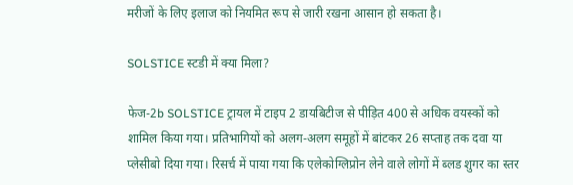मरीजों के लिए इलाज को नियमित रूप से जारी रखना आसान हो सकता है।

SOLSTICE स्टडी में क्या मिला?

फेज-2b SOLSTICE ट्रायल में टाइप 2 डायबिटीज से पीड़ित 400 से अधिक वयस्कों को शामिल किया गया। प्रतिभागियों को अलग-अलग समूहों में बांटकर 26 सप्ताह तक दवा या प्लेसीबो दिया गया। रिसर्च में पाया गया कि एलेकोग्लिप्रोन लेने वाले लोगों में ब्लड शुगर का स्तर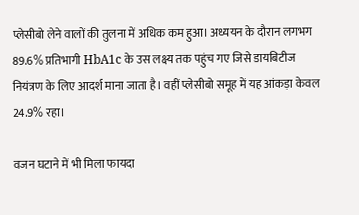प्लेसीबो लेने वालों की तुलना में अधिक कम हुआ। अध्ययन के दौरान लगभग 89.6% प्रतिभागी HbA1c के उस लक्ष्य तक पहुंच गए जिसे डायबिटीज नियंत्रण के लिए आदर्श माना जाता है। वहीं प्लेसीबो समूह में यह आंकड़ा केवल 24.9% रहा।

वजन घटाने में भी मिला फायदा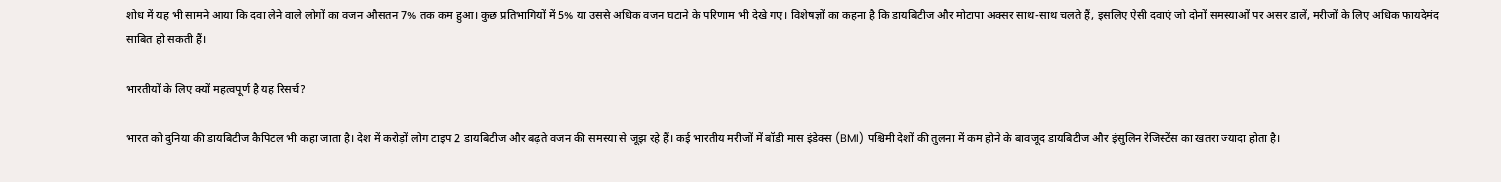शोध में यह भी सामने आया कि दवा लेने वाले लोगों का वजन औसतन 7% तक कम हुआ। कुछ प्रतिभागियों में 5% या उससे अधिक वजन घटाने के परिणाम भी देखे गए। विशेषज्ञों का कहना है कि डायबिटीज और मोटापा अक्सर साथ-साथ चलते हैं, इसलिए ऐसी दवाएं जो दोनों समस्याओं पर असर डालें, मरीजों के लिए अधिक फायदेमंद साबित हो सकती हैं।

भारतीयों के लिए क्यों महत्वपूर्ण है यह रिसर्च?

भारत को दुनिया की डायबिटीज कैपिटल भी कहा जाता है। देश में करोड़ों लोग टाइप 2 डायबिटीज और बढ़ते वजन की समस्या से जूझ रहे हैं। कई भारतीय मरीजों में बॉडी मास इंडेक्स (BMI) पश्चिमी देशों की तुलना में कम होने के बावजूद डायबिटीज और इंसुलिन रेजिस्टेंस का खतरा ज्यादा होता है।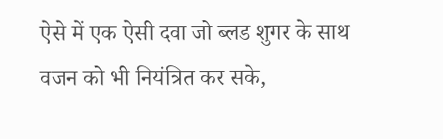ऐसे में एक ऐसी दवा जो ब्लड शुगर के साथ वजन को भी नियंत्रित कर सके,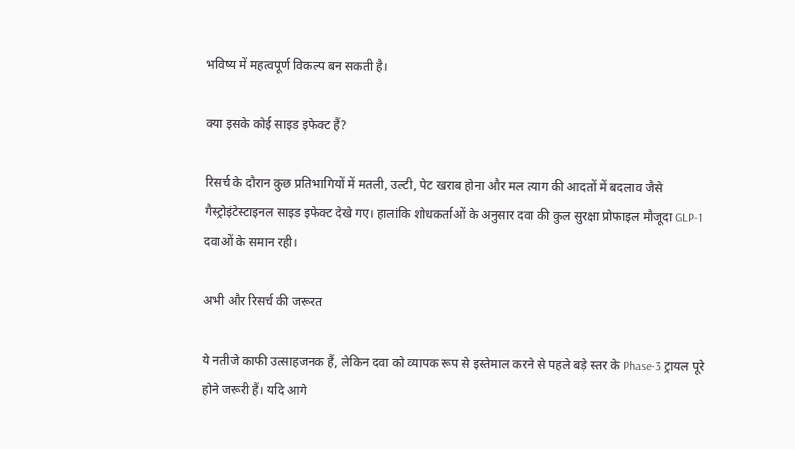भविष्य में महत्वपूर्ण विकल्प बन सकती है।

क्या इसके कोई साइड इफेक्ट हैं?

रिसर्च के दौरान कुछ प्रतिभागियों में मतली, उल्टी, पेट खराब होना और मल त्याग की आदतों में बदलाव जैसे गैस्ट्रोइंटेस्टाइनल साइड इफेक्ट देखे गए। हालांकि शोधकर्ताओं के अनुसार दवा की कुल सुरक्षा प्रोफाइल मौजूदा GLP-1 दवाओं के समान रही।

अभी और रिसर्च की जरूरत

ये नतीजे काफी उत्साहजनक हैं, लेकिन दवा को व्यापक रूप से इस्तेमाल करने से पहले बड़े स्तर के Phase-3 ट्रायल पूरे होने जरूरी हैं। यदि आगे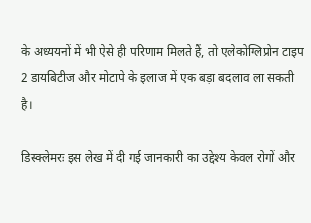के अध्ययनों में भी ऐसे ही परिणाम मिलते हैं, तो एलेकोग्लिप्रोन टाइप 2 डायबिटीज और मोटापे के इलाज में एक बड़ा बदलाव ला सकती है।

डिस्क्लेमरः इस लेख में दी गई जानकारी का उद्देश्य केवल रोगों और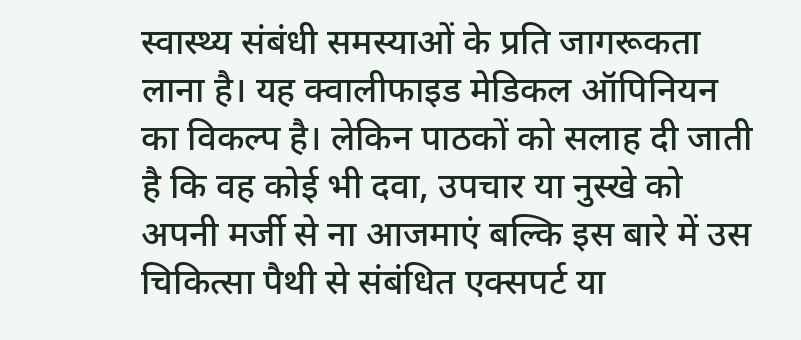स्वास्थ्य संबंधी समस्याओं के प्रति जागरूकता लाना है। यह क्वालीफाइड मेडिकल ऑपिनियन का विकल्प है। लेकिन पाठकों को सलाह दी जाती है कि वह कोई भी दवा, उपचार या नुस्खे को अपनी मर्जी से ना आजमाएं बल्कि इस बारे में उस चिकित्सा पैथी से संबंधित एक्सपर्ट या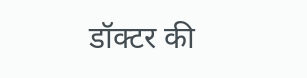डॉक्टर की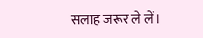सलाह जरूर ले लें।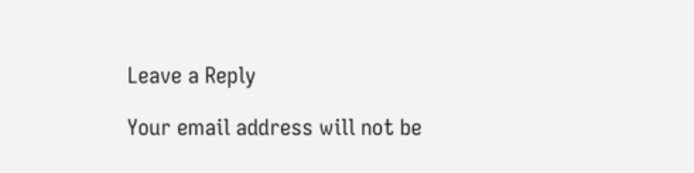Leave a Reply

Your email address will not be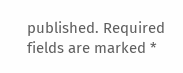published. Required fields are marked *